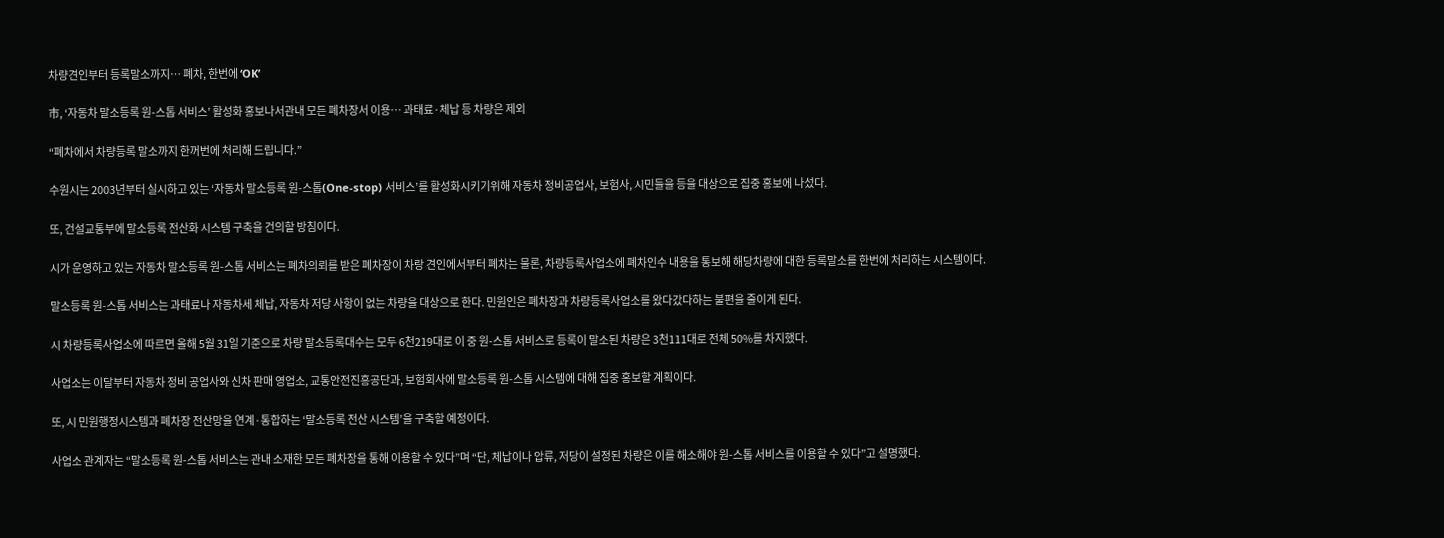차량견인부터 등록말소까지… 폐차, 한번에 ‘OK’

市, ‘자동차 말소등록 원-스톱 서비스’ 활성화 홍보나서관내 모든 폐차장서 이용… 과태료·체납 등 차량은 제외

“폐차에서 차량등록 말소까지 한꺼번에 처리해 드립니다.”

수원시는 2003년부터 실시하고 있는 ‘자동차 말소등록 원-스톱(One-stop) 서비스’를 활성화시키기위해 자동차 정비공업사, 보험사, 시민들을 등을 대상으로 집중 홍보에 나섰다.

또, 건설교통부에 말소등록 전산화 시스템 구축을 건의할 방침이다.

시가 운영하고 있는 자동차 말소등록 원-스톱 서비스는 폐차의뢰를 받은 폐차장이 차랑 견인에서부터 폐차는 물론, 차량등록사업소에 폐차인수 내용을 통보해 해당차량에 대한 등록말소를 한번에 처리하는 시스템이다.

말소등록 원-스톱 서비스는 과태료나 자동차세 체납, 자동차 저당 사항이 없는 차량을 대상으로 한다. 민원인은 폐차장과 차량등록사업소를 왔다갔다하는 불편을 줄이게 된다.

시 차량등록사업소에 따르면 올해 5월 31일 기준으로 차량 말소등록대수는 모두 6천219대로 이 중 원-스톱 서비스로 등록이 말소된 차량은 3천111대로 전체 50%를 차지했다.

사업소는 이달부터 자동차 정비 공업사와 신차 판매 영업소, 교통안전진흥공단과, 보험회사에 말소등록 원-스톱 시스템에 대해 집중 홍보할 계획이다.

또, 시 민원행정시스템과 폐차장 전산망을 연계·통합하는 ‘말소등록 전산 시스템’을 구축할 예정이다.

사업소 관계자는 “말소등록 원-스톱 서비스는 관내 소재한 모든 폐차장을 통해 이용할 수 있다”며 “단, 체납이나 압류, 저당이 설정된 차량은 이를 해소해야 원-스톱 서비스를 이용할 수 있다”고 설명했다.